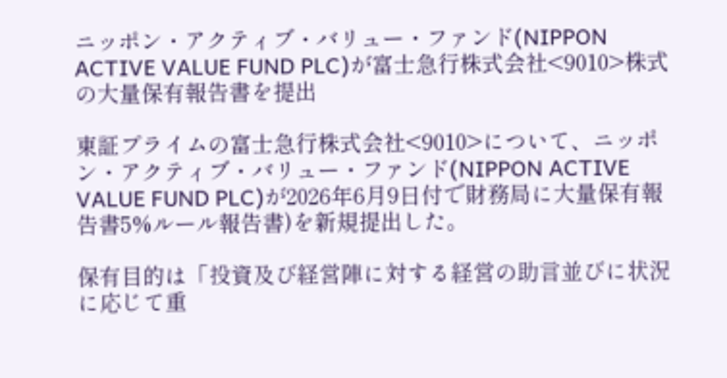ニッポン・アクティブ・バリュー・ファンド(NIPPON ACTIVE VALUE FUND PLC)が富士急行株式会社<9010>株式の大量保有報告書を提出

東証プライムの富士急行株式会社<9010>について、ニッポン・アクティブ・バリュー・ファンド(NIPPON ACTIVE VALUE FUND PLC)が2026年6月9日付で財務局に大量保有報告書5%ルール報告書)を新規提出した。

保有目的は「投資及び経営陣に対する経営の助言並びに状況に応じて重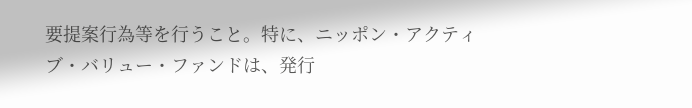要提案行為等を行うこと。特に、ニッポン・アクティブ・バリュー・ファンドは、発行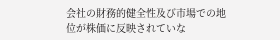会社の財務的健全性及び市場での地位が株価に反映されていな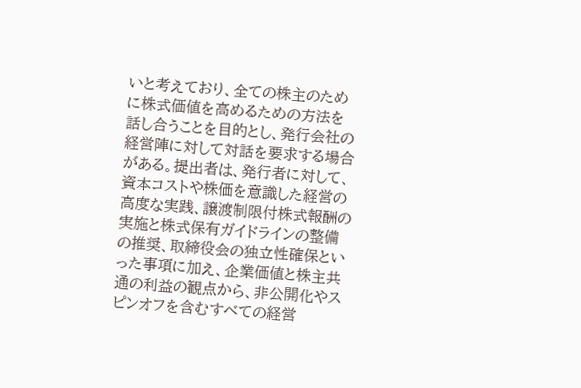いと考えており、全ての株主のために株式価値を高めるための方法を話し合うことを目的とし、発行会社の経営陣に対して対話を要求する場合がある。提出者は、発行者に対して、資本コストや株価を意識した経営の高度な実践、譲渡制限付株式報酬の実施と株式保有ガイドラインの整備の推奨、取締役会の独立性確保といった事項に加え、企業価値と株主共通の利益の観点から、非公開化やスピンオフを含むすべての経営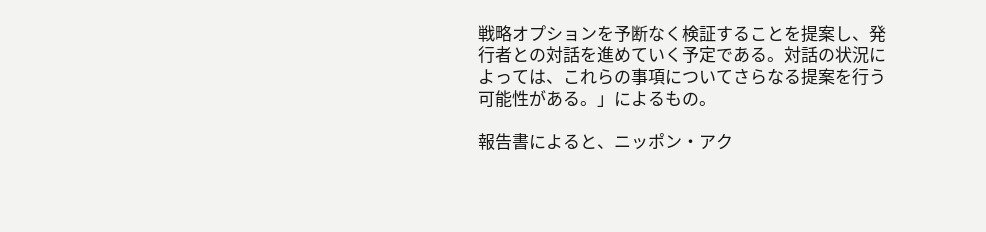戦略オプションを予断なく検証することを提案し、発行者との対話を進めていく予定である。対話の状況によっては、これらの事項についてさらなる提案を行う可能性がある。」によるもの。

報告書によると、ニッポン・アク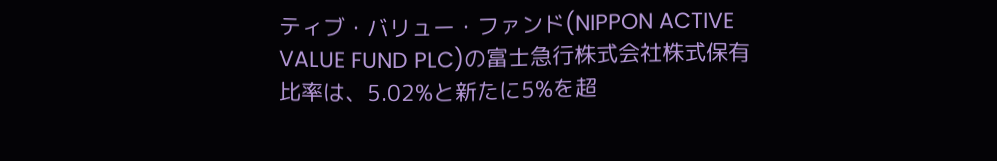ティブ・バリュー・ファンド(NIPPON ACTIVE VALUE FUND PLC)の富士急行株式会社株式保有比率は、5.02%と新たに5%を超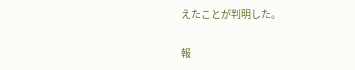えたことが判明した。

報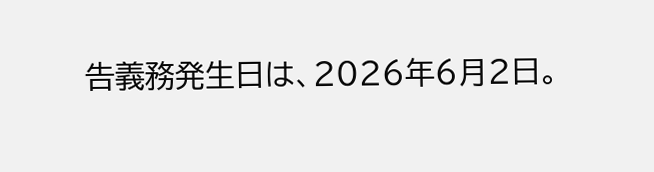告義務発生日は、2026年6月2日。